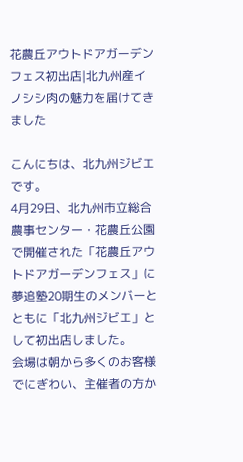花農丘アウトドアガーデンフェス初出店|北九州産イノシシ肉の魅力を届けてきました

こんにちは、北九州ジビエです。
4月29日、北九州市立総合農事センター・花農丘公園で開催された「花農丘アウトドアガーデンフェス」に
夢追塾20期生のメンバーとともに「北九州ジビエ」として初出店しました。
会場は朝から多くのお客様でにぎわい、主催者の方か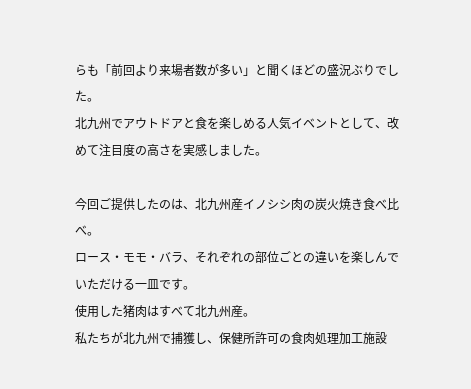らも「前回より来場者数が多い」と聞くほどの盛況ぶりでした。
北九州でアウトドアと食を楽しめる人気イベントとして、改めて注目度の高さを実感しました。

今回ご提供したのは、北九州産イノシシ肉の炭火焼き食べ比べ。
ロース・モモ・バラ、それぞれの部位ごとの違いを楽しんでいただける一皿です。
使用した猪肉はすべて北九州産。
私たちが北九州で捕獲し、保健所許可の食肉処理加工施設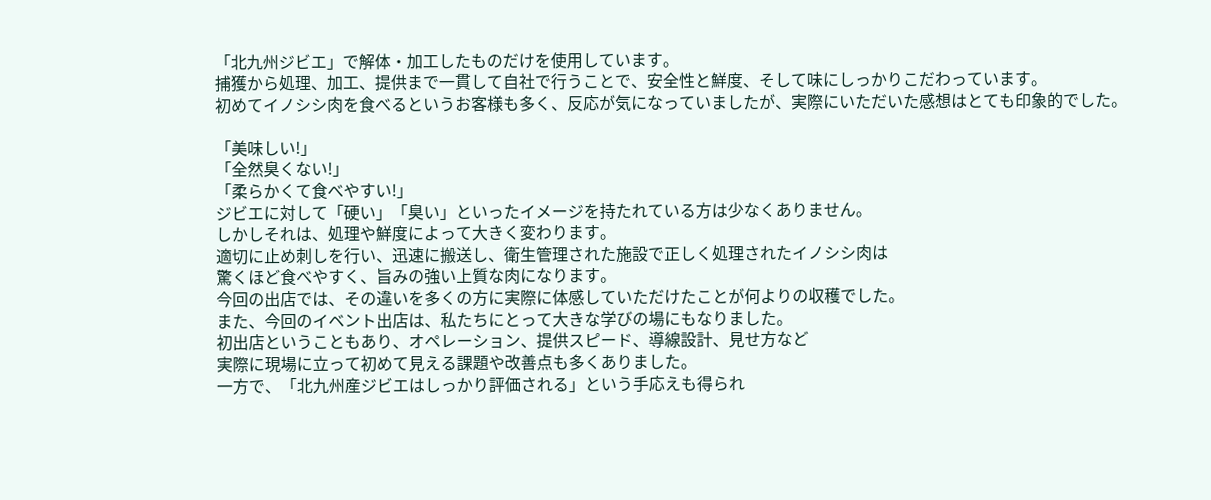「北九州ジビエ」で解体・加工したものだけを使用しています。
捕獲から処理、加工、提供まで一貫して自社で行うことで、安全性と鮮度、そして味にしっかりこだわっています。
初めてイノシシ肉を食べるというお客様も多く、反応が気になっていましたが、実際にいただいた感想はとても印象的でした。

「美味しい!」
「全然臭くない!」
「柔らかくて食べやすい!」
ジビエに対して「硬い」「臭い」といったイメージを持たれている方は少なくありません。
しかしそれは、処理や鮮度によって大きく変わります。
適切に止め刺しを行い、迅速に搬送し、衛生管理された施設で正しく処理されたイノシシ肉は
驚くほど食べやすく、旨みの強い上質な肉になります。
今回の出店では、その違いを多くの方に実際に体感していただけたことが何よりの収穫でした。
また、今回のイベント出店は、私たちにとって大きな学びの場にもなりました。
初出店ということもあり、オペレーション、提供スピード、導線設計、見せ方など
実際に現場に立って初めて見える課題や改善点も多くありました。
一方で、「北九州産ジビエはしっかり評価される」という手応えも得られ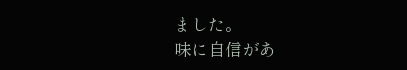ました。
味に自信があ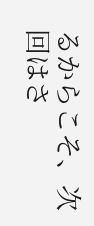るからこそ、次回はさ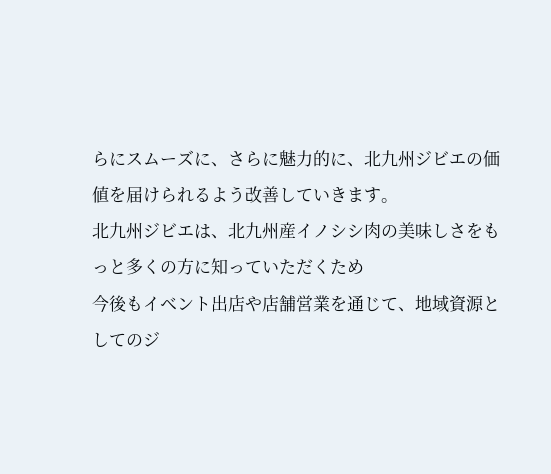らにスムーズに、さらに魅力的に、北九州ジビエの価値を届けられるよう改善していきます。
北九州ジビエは、北九州産イノシシ肉の美味しさをもっと多くの方に知っていただくため
今後もイベント出店や店舗営業を通じて、地域資源としてのジ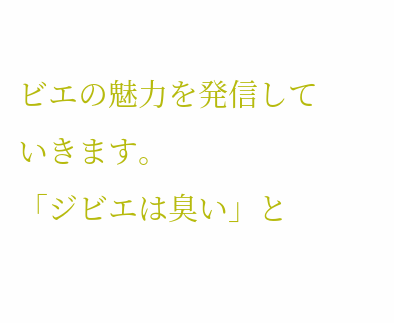ビエの魅力を発信していきます。
「ジビエは臭い」と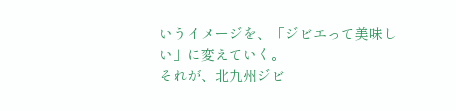いうイメージを、「ジビエって美味しい」に変えていく。
それが、北九州ジビ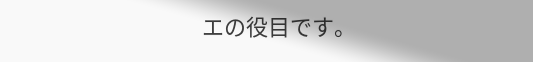エの役目です。